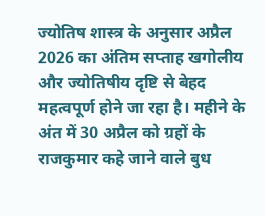ज्योतिष शास्त्र के अनुसार अप्रैल 2026 का अंतिम सप्ताह खगोलीय और ज्योतिषीय दृष्टि से बेहद महत्वपूर्ण होने जा रहा है। महीने के अंत में 30 अप्रैल को ग्रहों के राजकुमार कहे जाने वाले बुध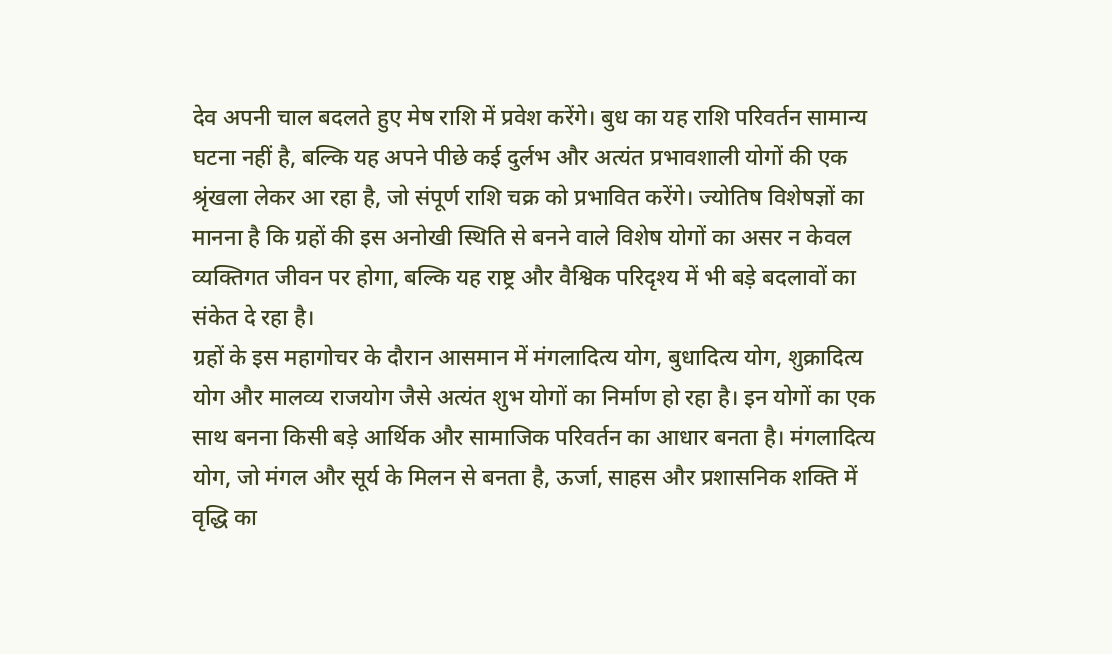देव अपनी चाल बदलते हुए मेष राशि में प्रवेश करेंगे। बुध का यह राशि परिवर्तन सामान्य घटना नहीं है, बल्कि यह अपने पीछे कई दुर्लभ और अत्यंत प्रभावशाली योगों की एक श्रृंखला लेकर आ रहा है, जो संपूर्ण राशि चक्र को प्रभावित करेंगे। ज्योतिष विशेषज्ञों का मानना है कि ग्रहों की इस अनोखी स्थिति से बनने वाले विशेष योगों का असर न केवल व्यक्तिगत जीवन पर होगा, बल्कि यह राष्ट्र और वैश्विक परिदृश्य में भी बड़े बदलावों का संकेत दे रहा है।
ग्रहों के इस महागोचर के दौरान आसमान में मंगलादित्य योग, बुधादित्य योग, शुक्रादित्य योग और मालव्य राजयोग जैसे अत्यंत शुभ योगों का निर्माण हो रहा है। इन योगों का एक साथ बनना किसी बड़े आर्थिक और सामाजिक परिवर्तन का आधार बनता है। मंगलादित्य योग, जो मंगल और सूर्य के मिलन से बनता है, ऊर्जा, साहस और प्रशासनिक शक्ति में वृद्धि का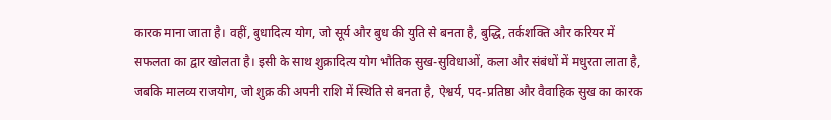कारक माना जाता है। वहीं, बुधादित्य योग, जो सूर्य और बुध की युति से बनता है, बुद्धि, तर्कशक्ति और करियर में सफलता का द्वार खोलता है। इसी के साथ शुक्रादित्य योग भौतिक सुख-सुविधाओं, कला और संबंधों में मधुरता लाता है, जबकि मालव्य राजयोग, जो शुक्र की अपनी राशि में स्थिति से बनता है, ऐश्वर्य, पद-प्रतिष्ठा और वैवाहिक सुख का कारक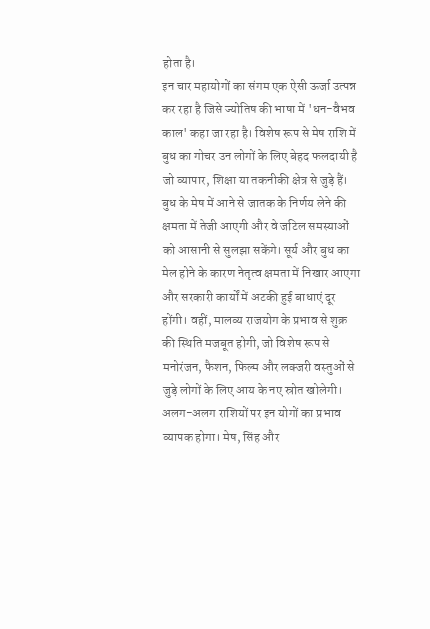होता है।
इन चार महायोगों का संगम एक ऐसी ऊर्जा उत्पन्न कर रहा है जिसे ज्योतिष की भाषा में 'धन-वैभव काल' कहा जा रहा है। विशेष रूप से मेष राशि में बुध का गोचर उन लोगों के लिए बेहद फलदायी है जो व्यापार, शिक्षा या तकनीकी क्षेत्र से जुड़े हैं। बुध के मेष में आने से जातक के निर्णय लेने की क्षमता में तेजी आएगी और वे जटिल समस्याओं को आसानी से सुलझा सकेंगे। सूर्य और बुध का मेल होने के कारण नेतृत्व क्षमता में निखार आएगा और सरकारी कार्यों में अटकी हुई बाधाएं दूर होंगी। वहीं, मालव्य राजयोग के प्रभाव से शुक्र की स्थिति मजबूत होगी, जो विशेष रूप से मनोरंजन, फैशन, फिल्म और लक्जरी वस्तुओं से जुड़े लोगों के लिए आय के नए स्रोत खोलेगी।
अलग-अलग राशियों पर इन योगों का प्रभाव व्यापक होगा। मेष, सिंह और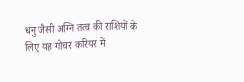धनु जैसी अग्नि तत्व की राशियों के लिए यह गोचर करियर में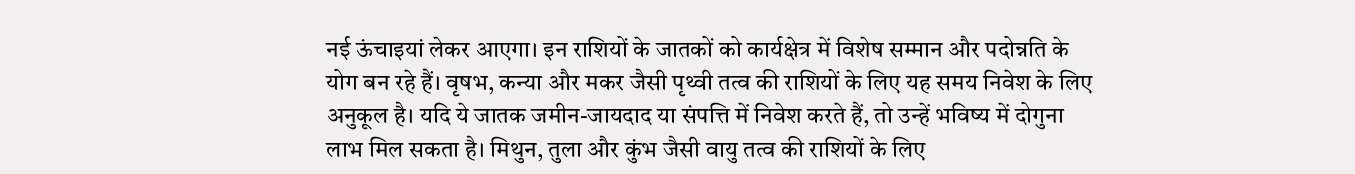नई ऊंचाइयां लेकर आएगा। इन राशियों के जातकों को कार्यक्षेत्र में विशेष सम्मान और पदोन्नति के योग बन रहे हैं। वृषभ, कन्या और मकर जैसी पृथ्वी तत्व की राशियों के लिए यह समय निवेश के लिए अनुकूल है। यदि ये जातक जमीन-जायदाद या संपत्ति में निवेश करते हैं, तो उन्हें भविष्य में दोगुना लाभ मिल सकता है। मिथुन, तुला और कुंभ जैसी वायु तत्व की राशियों के लिए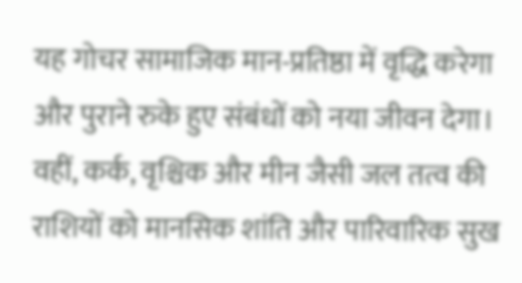यह गोचर सामाजिक मान-प्रतिष्ठा में वृद्धि करेगा और पुराने रुके हुए संबंधों को नया जीवन देगा। वहीं, कर्क, वृश्चिक और मीन जैसी जल तत्व की राशियों को मानसिक शांति और पारिवारिक सुख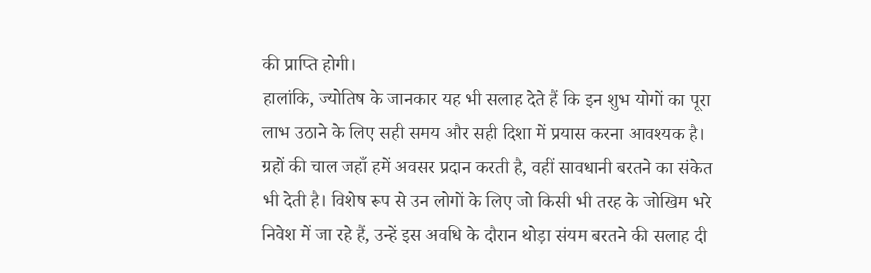की प्राप्ति होगी।
हालांकि, ज्योतिष के जानकार यह भी सलाह देते हैं कि इन शुभ योगों का पूरा लाभ उठाने के लिए सही समय और सही दिशा में प्रयास करना आवश्यक है। ग्रहों की चाल जहाँ हमें अवसर प्रदान करती है, वहीं सावधानी बरतने का संकेत भी देती है। विशेष रूप से उन लोगों के लिए जो किसी भी तरह के जोखिम भरे निवेश में जा रहे हैं, उन्हें इस अवधि के दौरान थोड़ा संयम बरतने की सलाह दी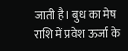जाती है। बुध का मेष राशि में प्रवेश ऊर्जा के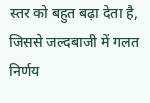स्तर को बहुत बढ़ा देता है, जिससे जल्दबाजी में गलत निर्णय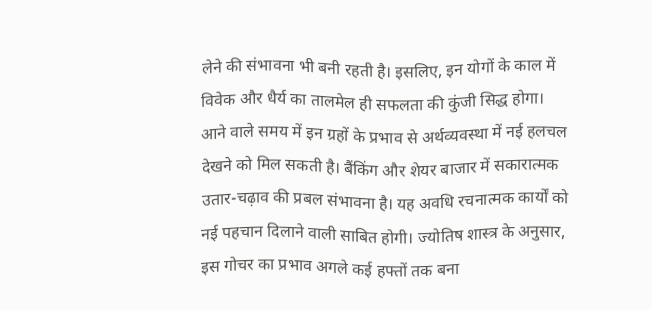लेने की संभावना भी बनी रहती है। इसलिए, इन योगों के काल में विवेक और धैर्य का तालमेल ही सफलता की कुंजी सिद्ध होगा।
आने वाले समय में इन ग्रहों के प्रभाव से अर्थव्यवस्था में नई हलचल देखने को मिल सकती है। बैंकिंग और शेयर बाजार में सकारात्मक उतार-चढ़ाव की प्रबल संभावना है। यह अवधि रचनात्मक कार्यों को नई पहचान दिलाने वाली साबित होगी। ज्योतिष शास्त्र के अनुसार, इस गोचर का प्रभाव अगले कई हफ्तों तक बना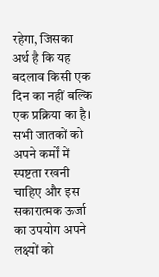रहेगा, जिसका अर्थ है कि यह बदलाव किसी एक दिन का नहीं बल्कि एक प्रक्रिया का है। सभी जातकों को अपने कर्मों में स्पष्टता रखनी चाहिए और इस सकारात्मक ऊर्जा का उपयोग अपने लक्ष्यों को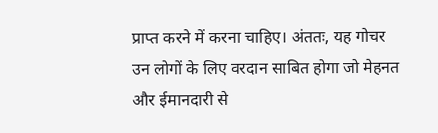प्राप्त करने में करना चाहिए। अंततः, यह गोचर उन लोगों के लिए वरदान साबित होगा जो मेहनत और ईमानदारी से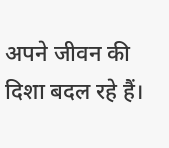अपने जीवन की दिशा बदल रहे हैं।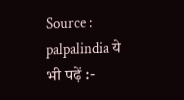Source : palpalindia ये भी पढ़ें :-